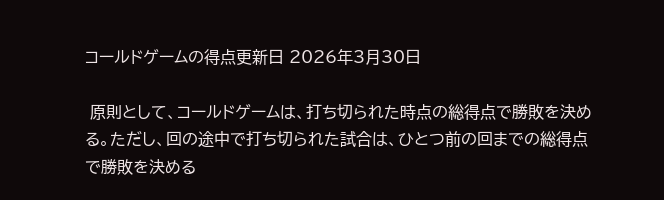コールドゲームの得点更新日 2026年3月30日

 原則として、コールドゲームは、打ち切られた時点の総得点で勝敗を決める。ただし、回の途中で打ち切られた試合は、ひとつ前の回までの総得点で勝敗を決める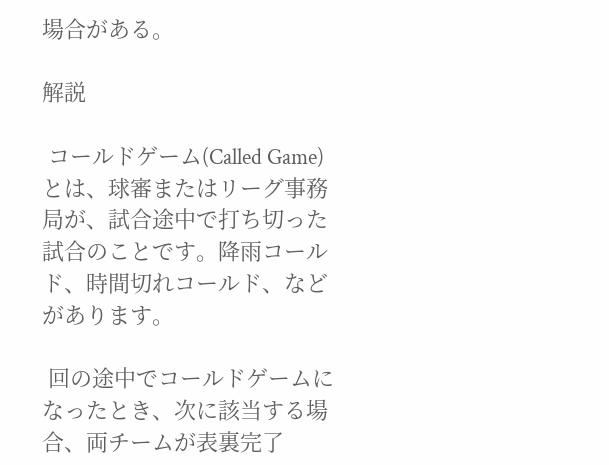場合がある。

解説

 コールドゲーム(Called Game)とは、球審またはリーグ事務局が、試合途中で打ち切った試合のことです。降雨コールド、時間切れコールド、などがあります。

 回の途中でコールドゲームになったとき、次に該当する場合、両チームが表裏完了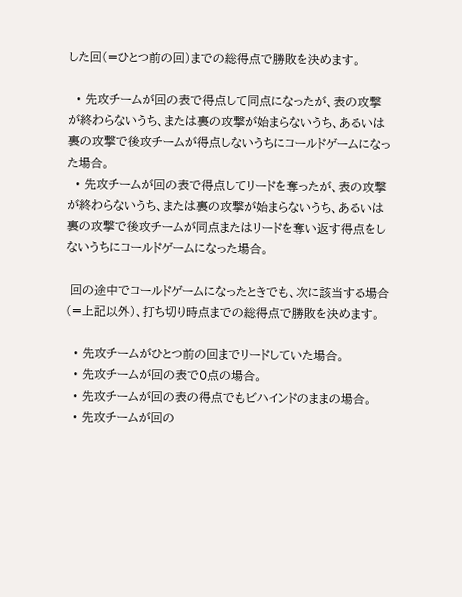した回(=ひとつ前の回)までの総得点で勝敗を決めます。

  • 先攻チームが回の表で得点して同点になったが、表の攻撃が終わらないうち、または裏の攻撃が始まらないうち、あるいは裏の攻撃で後攻チームが得点しないうちにコールドゲームになった場合。
  • 先攻チームが回の表で得点してリードを奪ったが、表の攻撃が終わらないうち、または裏の攻撃が始まらないうち、あるいは裏の攻撃で後攻チームが同点またはリードを奪い返す得点をしないうちにコールドゲームになった場合。

 回の途中でコールドゲームになったときでも、次に該当する場合(=上記以外)、打ち切り時点までの総得点で勝敗を決めます。

  • 先攻チームがひとつ前の回までリードしていた場合。
  • 先攻チームが回の表で0点の場合。
  • 先攻チームが回の表の得点でもビハインドのままの場合。
  • 先攻チームが回の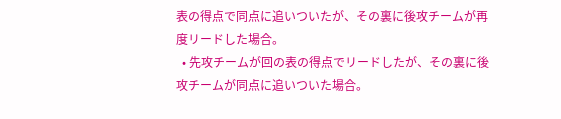表の得点で同点に追いついたが、その裏に後攻チームが再度リードした場合。
  • 先攻チームが回の表の得点でリードしたが、その裏に後攻チームが同点に追いついた場合。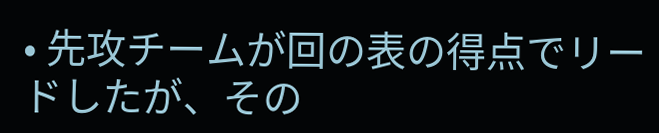• 先攻チームが回の表の得点でリードしたが、その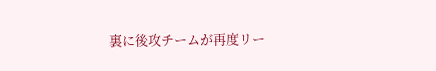裏に後攻チームが再度リー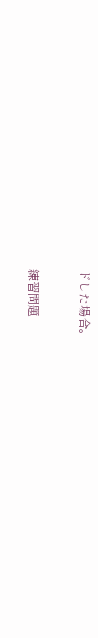ドした場合。

練習問題